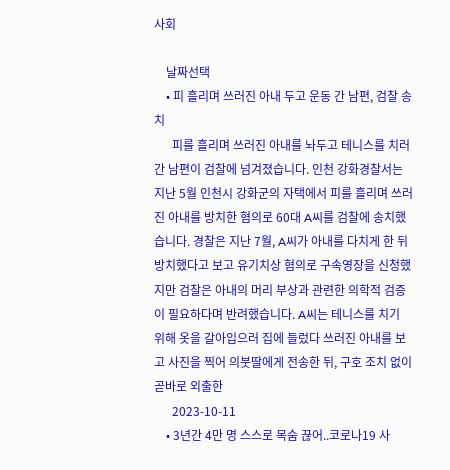사회

    날짜선택
    • 피 흘리며 쓰러진 아내 두고 운동 간 남편, 검찰 송치
      피를 흘리며 쓰러진 아내를 놔두고 테니스를 치러 간 남편이 검찰에 넘겨졌습니다. 인천 강화경찰서는 지난 5월 인천시 강화군의 자택에서 피를 흘리며 쓰러진 아내를 방치한 혐의로 60대 A씨를 검찰에 송치했습니다. 경찰은 지난 7월, A씨가 아내를 다치게 한 뒤 방치했다고 보고 유기치상 혐의로 구속영장을 신청했지만 검찰은 아내의 머리 부상과 관련한 의학적 검증이 필요하다며 반려했습니다. A씨는 테니스를 치기 위해 옷을 갈아입으러 집에 들렀다 쓰러진 아내를 보고 사진을 찍어 의붓딸에게 전송한 뒤, 구호 조치 없이 곧바로 외출한
      2023-10-11
    • 3년간 4만 명 스스로 목숨 끊어..코로나19 사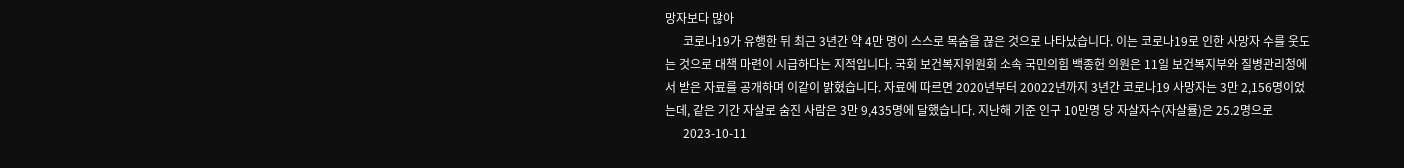망자보다 많아
      코로나19가 유행한 뒤 최근 3년간 약 4만 명이 스스로 목숨을 끊은 것으로 나타났습니다. 이는 코로나19로 인한 사망자 수를 웃도는 것으로 대책 마련이 시급하다는 지적입니다. 국회 보건복지위원회 소속 국민의힘 백종헌 의원은 11일 보건복지부와 질병관리청에서 받은 자료를 공개하며 이같이 밝혔습니다. 자료에 따르면 2020년부터 20022년까지 3년간 코로나19 사망자는 3만 2,156명이었는데, 같은 기간 자살로 숨진 사람은 3만 9,435명에 달했습니다. 지난해 기준 인구 10만명 당 자살자수(자살률)은 25.2명으로
      2023-10-11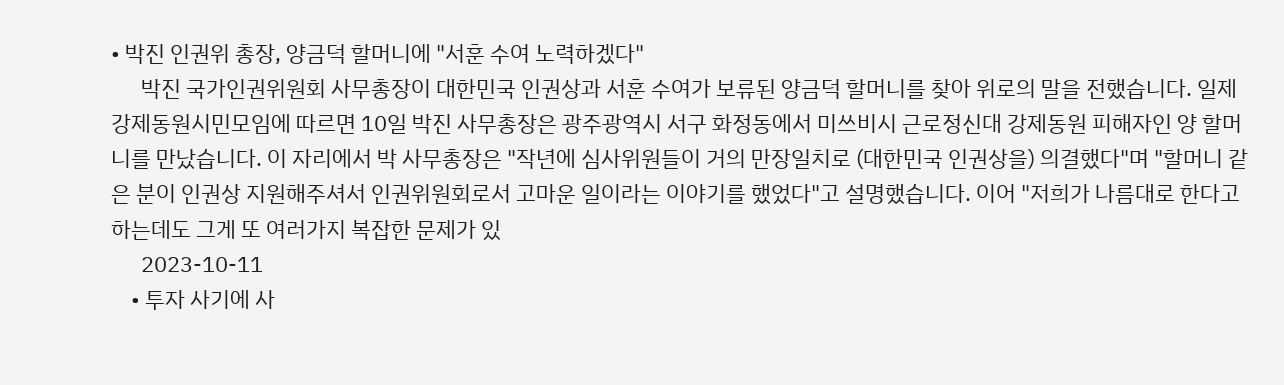• 박진 인권위 총장, 양금덕 할머니에 "서훈 수여 노력하겠다"
      박진 국가인권위원회 사무총장이 대한민국 인권상과 서훈 수여가 보류된 양금덕 할머니를 찾아 위로의 말을 전했습니다. 일제강제동원시민모임에 따르면 10일 박진 사무총장은 광주광역시 서구 화정동에서 미쓰비시 근로정신대 강제동원 피해자인 양 할머니를 만났습니다. 이 자리에서 박 사무총장은 "작년에 심사위원들이 거의 만장일치로 (대한민국 인권상을) 의결했다"며 "할머니 같은 분이 인권상 지원해주셔서 인권위원회로서 고마운 일이라는 이야기를 했었다"고 설명했습니다. 이어 "저희가 나름대로 한다고 하는데도 그게 또 여러가지 복잡한 문제가 있
      2023-10-11
    • 투자 사기에 사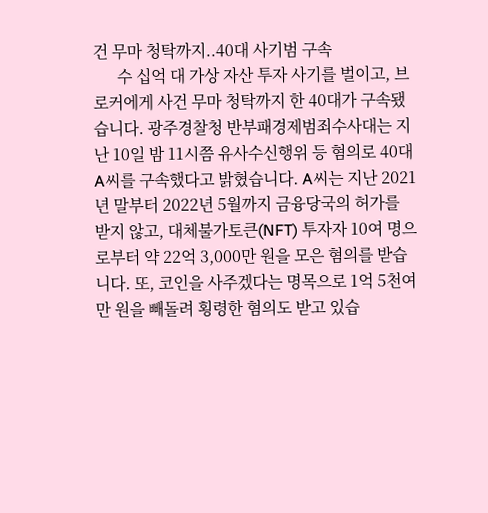건 무마 청탁까지..40대 사기범 구속
      수 십억 대 가상 자산 투자 사기를 벌이고, 브로커에게 사건 무마 청탁까지 한 40대가 구속됐습니다. 광주경찰청 반부패경제범죄수사대는 지난 10일 밤 11시쯤 유사수신행위 등 혐의로 40대 A씨를 구속했다고 밝혔습니다. A씨는 지난 2021년 말부터 2022년 5월까지 금융당국의 허가를 받지 않고, 대체불가토큰(NFT) 투자자 10여 명으로부터 약 22억 3,000만 원을 모은 혐의를 받습니다. 또, 코인을 사주겠다는 명목으로 1억 5천여만 원을 빼돌려 횡령한 혐의도 받고 있습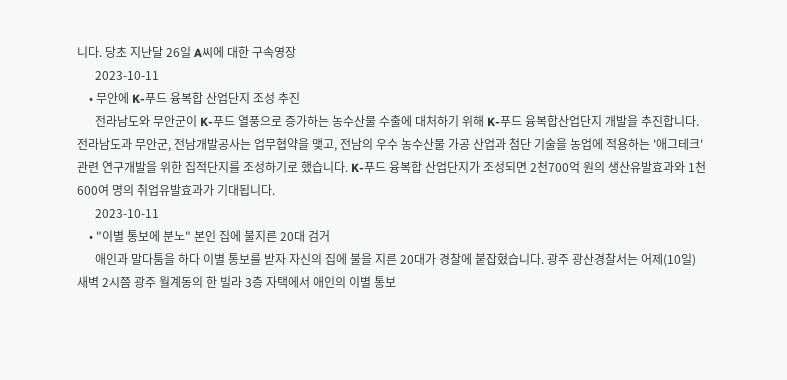니다. 당초 지난달 26일 A씨에 대한 구속영장
      2023-10-11
    • 무안에 K-푸드 융복합 산업단지 조성 추진
      전라남도와 무안군이 K-푸드 열풍으로 증가하는 농수산물 수출에 대처하기 위해 K-푸드 융복합산업단지 개발을 추진합니다. 전라남도과 무안군, 전남개발공사는 업무협약을 맺고, 전남의 우수 농수산물 가공 산업과 첨단 기술을 농업에 적용하는 '애그테크' 관련 연구개발을 위한 집적단지를 조성하기로 했습니다. K-푸드 융복합 산업단지가 조성되면 2천700억 원의 생산유발효과와 1천600여 명의 취업유발효과가 기대됩니다.
      2023-10-11
    • "이별 통보에 분노" 본인 집에 불지른 20대 검거
      애인과 말다툼을 하다 이별 통보를 받자 자신의 집에 불을 지른 20대가 경찰에 붙잡혔습니다. 광주 광산경찰서는 어제(10일) 새벽 2시쯤 광주 월계동의 한 빌라 3층 자택에서 애인의 이별 통보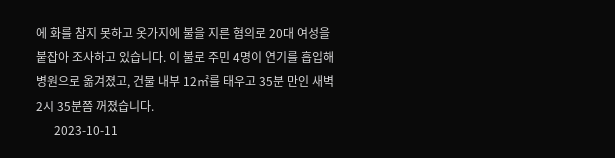에 화를 참지 못하고 옷가지에 불을 지른 혐의로 20대 여성을 붙잡아 조사하고 있습니다. 이 불로 주민 4명이 연기를 흡입해 병원으로 옮겨졌고, 건물 내부 12㎡를 태우고 35분 만인 새벽 2시 35분쯤 꺼졌습니다.
      2023-10-11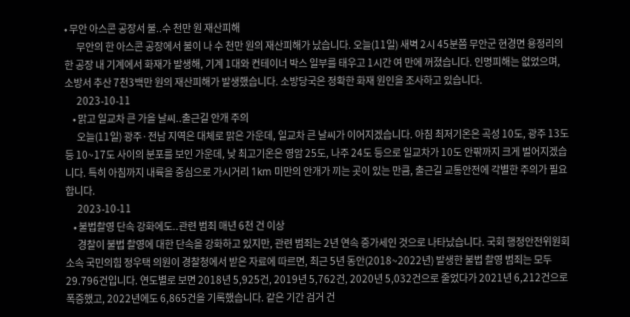• 무안 아스콘 공장서 불..수 천만 원 재산피해
      무안의 한 아스콘 공장에서 불이 나 수 천만 원의 재산피해가 났습니다. 오늘(11일) 새벽 2시 45분쯤 무안군 현경면 용정리의 한 공장 내 기계에서 화재가 발생해, 기계 1대와 컨테이너 박스 일부를 태우고 1시간 여 만에 꺼졌습니다. 인명피해는 없었으며, 소방서 추산 7천3백만 원의 재산피해가 발생했습니다. 소방당국은 정확한 화재 원인을 조사하고 있습니다.
      2023-10-11
    • 맑고 일교차 큰 가을 날씨..출근길 안개 주의
      오늘(11일) 광주·전남 지역은 대체로 맑은 가운데, 일교차 큰 날씨가 이어지겠습니다. 아침 최저기온은 곡성 10도, 광주 13도 등 10~17도 사이의 분포를 보인 가운데, 낮 최고기온은 영암 25도, 나주 24도 등으로 일교차가 10도 안팎까지 크게 벌어지겠습니다. 특히 아침까지 내륙을 중심으로 가시거리 1km 미만의 안개가 끼는 곳이 있는 만큼, 출근길 교통안전에 각별한 주의가 필요합니다.
      2023-10-11
    • 불법촬영 단속 강화에도..관련 범죄 매년 6천 건 이상
      경찰이 불법 촬영에 대한 단속을 강화하고 있지만, 관련 범죄는 2년 연속 증가세인 것으로 나타났습니다. 국회 행정안전위원회 소속 국민의힘 정우택 의원이 경찰청에서 받은 자료에 따르면, 최근 5년 동안(2018~2022년) 발생한 불법 촬영 범죄는 모두 29.796건입니다. 연도별로 보면 2018년 5,925건, 2019년 5,762건, 2020년 5,032건으로 줄었다가 2021년 6,212건으로 폭증했고, 2022년에도 6,865건을 기록했습니다. 같은 기간 검거 건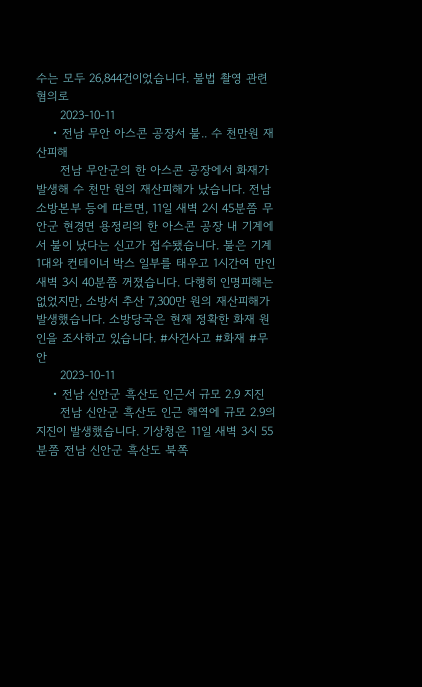수는 모두 26,844건이었습니다. 불법 촬영 관련 혐의로
      2023-10-11
    • 전남 무안 아스콘 공장서 불.. 수 천만원 재산피해
      전남 무안군의 한 아스콘 공장에서 화재가 발생해 수 천만 원의 재산피해가 났습니다. 전남소방본부 등에 따르면, 11일 새벽 2시 45분쯤 무안군 현경면 용정리의 한 아스콘 공장 내 기계에서 불이 났다는 신고가 접수됐습니다. 불은 기계 1대와 컨테이너 박스 일부를 태우고 1시간여 만인 새벽 3시 40분쯤 꺼졌습니다. 다행히 인명피해는 없었지만, 소방서 추산 7,300만 원의 재산피해가 발생했습니다. 소방당국은 현재 정확한 화재 원인을 조사하고 있습니다. #사건사고 #화재 #무안
      2023-10-11
    • 전남 신안군 흑산도 인근서 규모 2.9 지진
      전남 신안군 흑산도 인근 해역에 규모 2.9의 지진이 발생했습니다. 기상청은 11일 새벽 3시 55분쯤 전남 신안군 흑산도 북쪽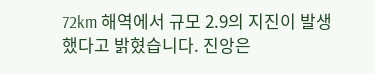72km 해역에서 규모 2.9의 지진이 발생했다고 밝혔습니다. 진앙은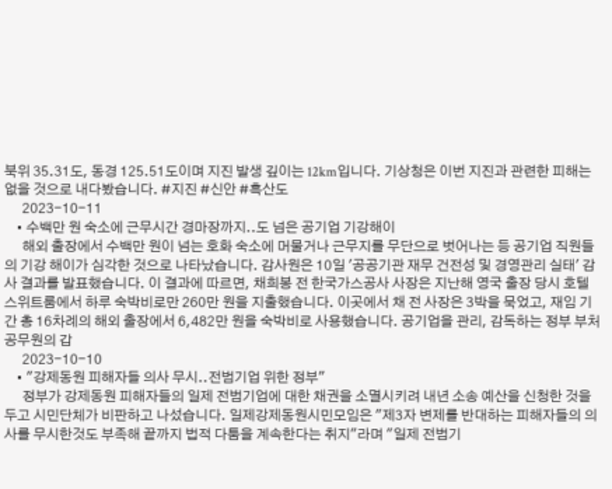북위 35.31도, 동경 125.51도이며 지진 발생 깊이는 12km입니다. 기상청은 이번 지진과 관련한 피해는 없을 것으로 내다봤습니다. #지진 #신안 #흑산도
      2023-10-11
    • 수백만 원 숙소에 근무시간 경마장까지..도 넘은 공기업 기강해이
      해외 출장에서 수백만 원이 넘는 호화 숙소에 머물거나 근무지를 무단으로 벗어나는 등 공기업 직원들의 기강 해이가 심각한 것으로 나타났습니다. 감사원은 10일 '공공기관 재무 건전성 및 경영관리 실태' 감사 결과를 발표했습니다. 이 결과에 따르면, 채희봉 전 한국가스공사 사장은 지난해 영국 출장 당시 호텔 스위트룸에서 하루 숙박비로만 260만 원을 지출했습니다. 이곳에서 채 전 사장은 3박을 묵었고, 재임 기간 총 16차례의 해외 출장에서 6,482만 원을 숙박비로 사용했습니다. 공기업을 관리, 감독하는 정부 부처 공무원의 갑
      2023-10-10
    • "강제동원 피해자들 의사 무시..전범기업 위한 정부"
      정부가 강제동원 피해자들의 일제 전범기업에 대한 채권을 소멸시키려 내년 소송 예산을 신청한 것을 두고 시민단체가 비판하고 나섰습니다. 일제강제동원시민모임은 "제3자 변제를 반대하는 피해자들의 의사를 무시한것도 부족해 끝까지 법적 다툼을 계속한다는 취지"라며 "일제 전범기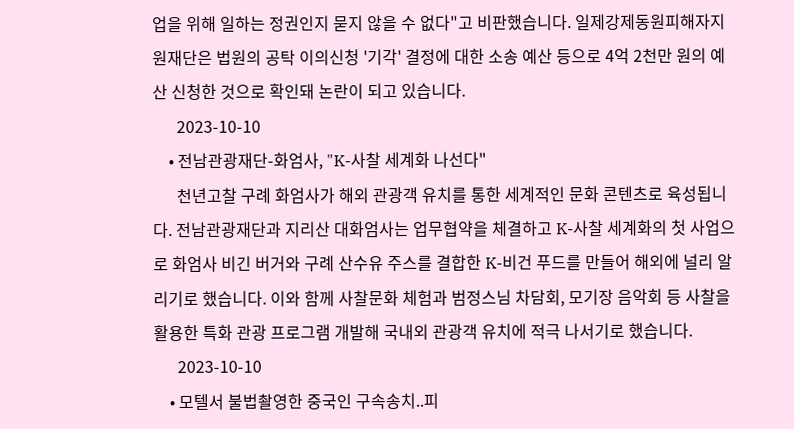업을 위해 일하는 정권인지 묻지 않을 수 없다"고 비판했습니다. 일제강제동원피해자지원재단은 법원의 공탁 이의신청 '기각' 결정에 대한 소송 예산 등으로 4억 2천만 원의 예산 신청한 것으로 확인돼 논란이 되고 있습니다.
      2023-10-10
    • 전남관광재단-화엄사, "K-사찰 세계화 나선다"
      천년고찰 구례 화엄사가 해외 관광객 유치를 통한 세계적인 문화 콘텐츠로 육성됩니다. 전남관광재단과 지리산 대화엄사는 업무협약을 체결하고 K-사찰 세계화의 첫 사업으로 화엄사 비긴 버거와 구례 산수유 주스를 결합한 K-비건 푸드를 만들어 해외에 널리 알리기로 했습니다. 이와 함께 사찰문화 체험과 범정스님 차담회, 모기장 음악회 등 사찰을 활용한 특화 관광 프로그램 개발해 국내외 관광객 유치에 적극 나서기로 했습니다.
      2023-10-10
    • 모텔서 불법촬영한 중국인 구속송치..피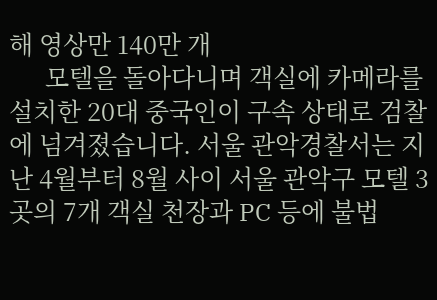해 영상만 140만 개
      모텔을 돌아다니며 객실에 카메라를 설치한 20대 중국인이 구속 상태로 검찰에 넘겨졌습니다. 서울 관악경찰서는 지난 4월부터 8월 사이 서울 관악구 모텔 3곳의 7개 객실 천장과 PC 등에 불법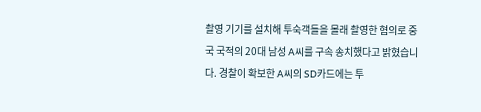촬영 기기를 설치해 투숙객들을 몰래 촬영한 혐의로 중국 국적의 20대 남성 A씨를 구속 송치했다고 밝혔습니다. 경찰이 확보한 A씨의 SD카드에는 투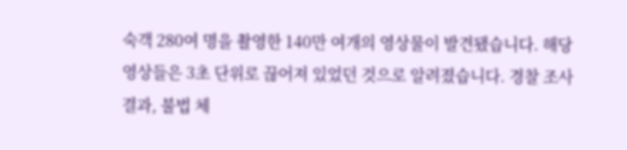숙객 280여 명을 촬영한 140만 여개의 영상물이 발견됐습니다. 해당 영상들은 3초 단위로 끊어져 있었던 것으로 알려졌습니다. 경찰 조사 결과, 불법 체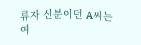류자 신분이던 A씨는 여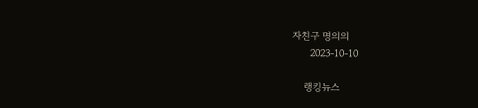자친구 명의의
      2023-10-10

    랭킹뉴스